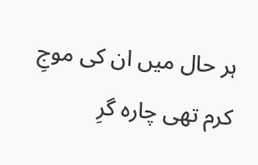ہر حال میں ان کی موجِ کرم تھی چارہ گرِ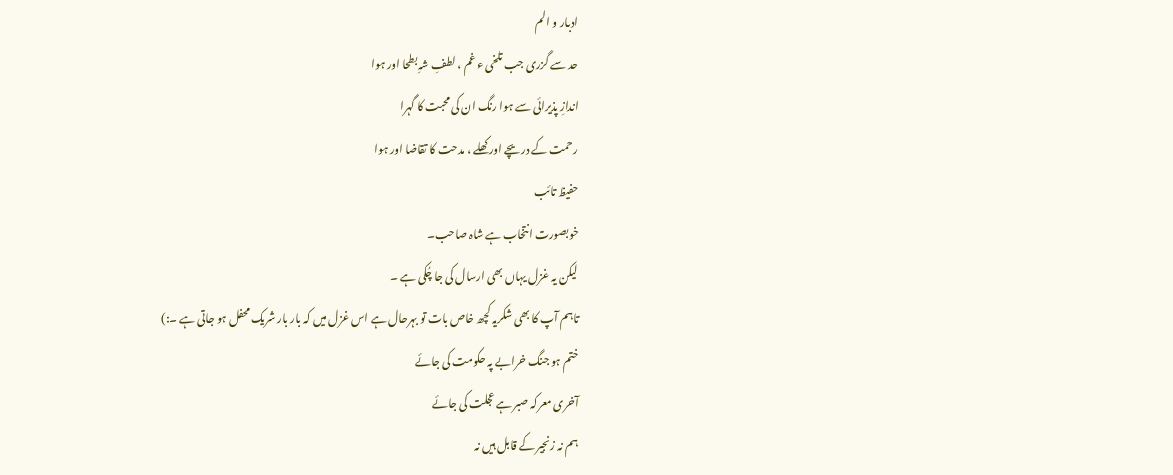ادبار و الم
حد سے گزری جب تلخی ء غم ، لطفِ شہِ بطحا اور ہوا
اندازِ پذیرائی سے ہوا رنگ ان کی محبت کا گہرا
رحمت کے دریچے اور کھلے ، مدحت کا تقاضا اور ہوا
حفیظ تائب
خوبصورت انتخاب ہے شاہ صاحب۔
لیکن یہ غزل یہاں بھی ارسال کی جا چُکی ہے ۔
تاہم آپ کا بھی شکریہ کچھ خاص بات تو بہرحال ہے اس غزل میں کہ بار بار شریک محفل ہو جاتی ہے ۔:)
ختم ہو جنگ خرابے پہ حکومت کی جائے
آخری معرکہ صبر ہے عجلت کی جائے
ہم نہ زنجیر کے قابل ہیں نہ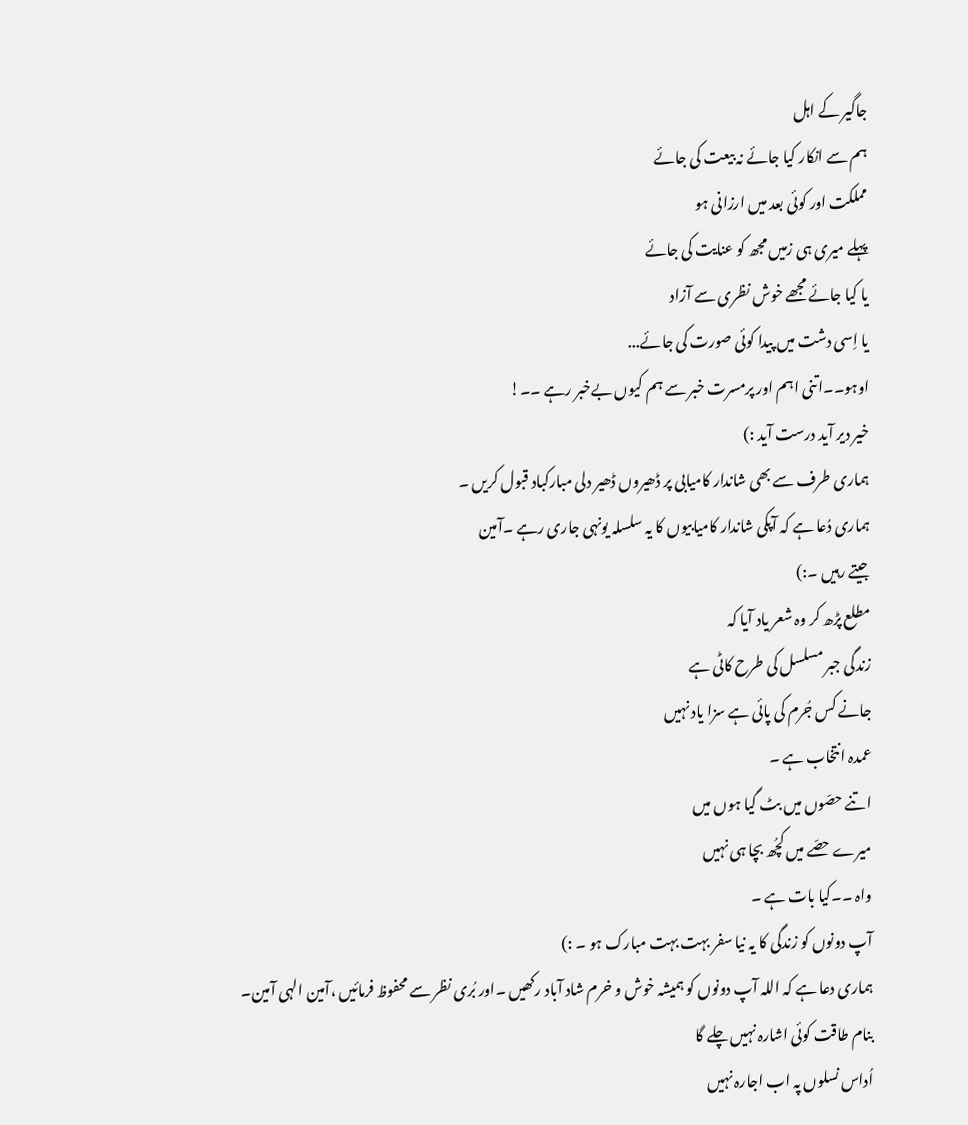جاگیر کے اہل
ہم سے انکار کیا جائے نہ بیعت کی جائے
مملکت اور کوئی بعد میں ارزانی ہو
پہلے میری ہی زمیں مجھ کو عنایت کی جائے
یا کیا جائے مجھے خوش نظری سے آزاد
یا اِسی دشت میں پیدا کوئی صورت کی جائے...
اوہو۔۔اتنی اہم اور پرمسرت خبر سے ہم کیوں بےخبر رہے ۔۔!
خیر دیر آید درست آید :)
ہماری طرف سے بھی شاندار کامیابی پر ڈھیروں ڈھیر دلی مبارکباد قبول کریں ۔
ہماری دُعا ہے کہ آپکی شاندار کامیابیوں کا یہ سلسلہ یونہی جاری رہے ۔آمین
جیتے رہیں ۔:)
مطلع پڑھ کر وہ شعر یاد آیا کہ
زندگی جبر مسلسل کی طرح کاٹی ہے
جانے کس جُرم کی پائی ہے سزا یاد نہیں
عمدہ انتخاب ہے ۔
اتنے حصّوں میں بٹ گیا ہوں میں
میرے حصّے میں کچُھ بچا ہی نہیں
واہ ۔۔کیا بات ہے ۔
آپ دونوں کو زندگی کا یہ نیا سفر بہت بہت مبارک ہو ۔ :)
ہماری دعا ہے کہ اللہ آپ دونوں کو ہمیشہ خوش و خرم شاد آباد رکھیں ۔اور بُری نظر سے محفوظ فرمائیں ،آمین الہی آمین۔
بنام طاقت کوئی اشارہ نہیں چلے گا
اُداس نسلوں پہ اب اجارہ نہیں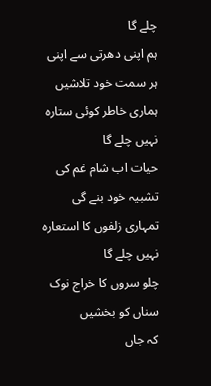چلے گا
ہم اپنی دھرتی سے اپنی ہر سمت خود تلاشیں
ہماری خاطر کوئی ستارہ نہیں چلے گا
حیات اب شام غم کی تشبیہ خود بنے گی
تمہاری زلفوں کا استعارہ نہیں چلے گا
چلو سروں کا خراج نوک سناں کو بخشیں
کہ جاں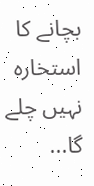بچانے کا استخارہ نہیں چلے گا...